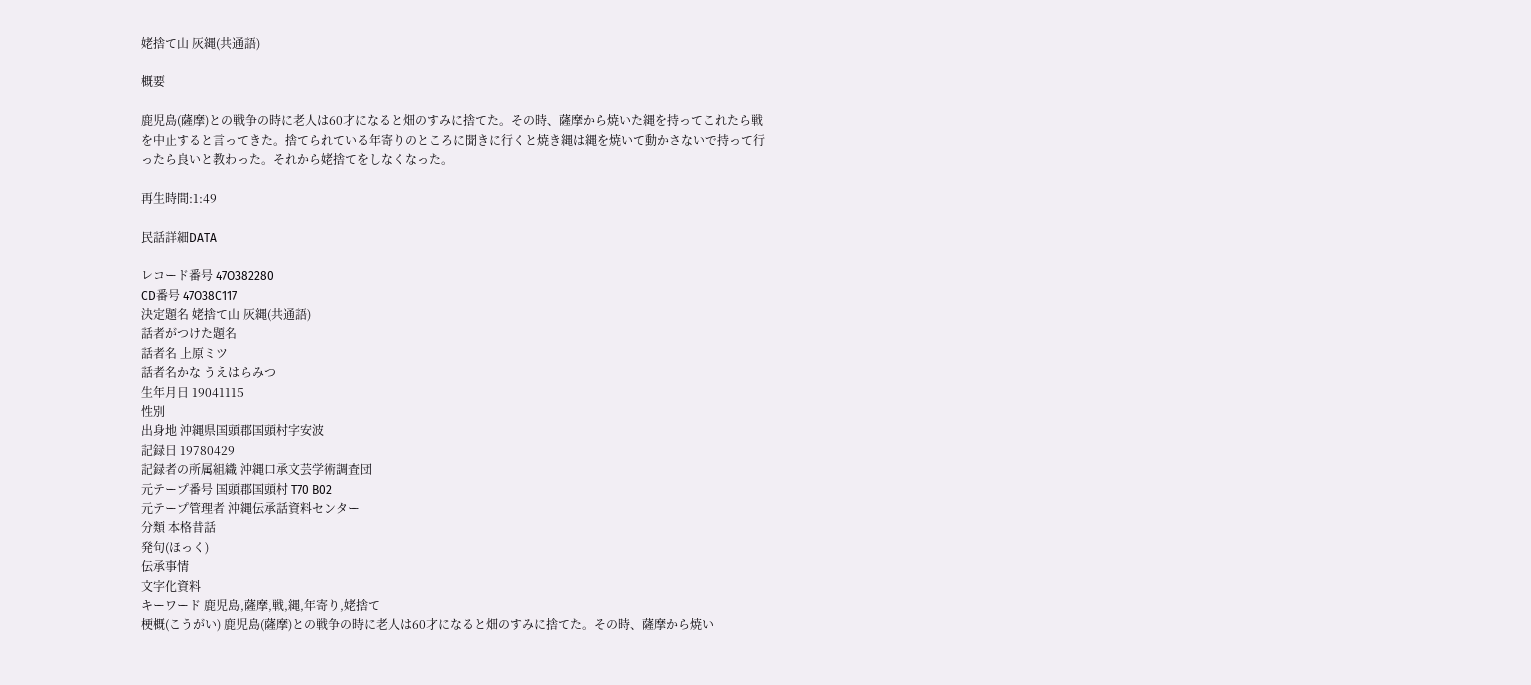姥捨て山 灰縄(共通語)

概要

鹿児島(薩摩)との戦争の時に老人は60才になると畑のすみに捨てた。その時、薩摩から焼いた縄を持ってこれたら戦を中止すると言ってきた。捨てられている年寄りのところに聞きに行くと焼き縄は縄を焼いて動かさないで持って行ったら良いと教わった。それから姥捨てをしなくなった。

再生時間:1:49

民話詳細DATA

レコード番号 47O382280
CD番号 47O38C117
決定題名 姥捨て山 灰縄(共通語)
話者がつけた題名
話者名 上原ミツ
話者名かな うえはらみつ
生年月日 19041115
性別
出身地 沖縄県国頭郡国頭村字安波
記録日 19780429
記録者の所属組織 沖縄口承文芸学術調査団
元テープ番号 国頭郡国頭村 T70 B02
元テープ管理者 沖縄伝承話資料センター
分類 本格昔話
発句(ほっく)
伝承事情
文字化資料
キーワード 鹿児島,薩摩,戦,縄,年寄り,姥捨て
梗概(こうがい) 鹿児島(薩摩)との戦争の時に老人は60才になると畑のすみに捨てた。その時、薩摩から焼い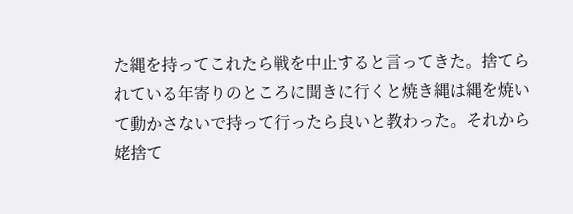た縄を持ってこれたら戦を中止すると言ってきた。捨てられている年寄りのところに聞きに行くと焼き縄は縄を焼いて動かさないで持って行ったら良いと教わった。それから姥捨て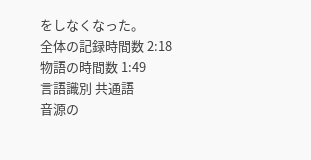をしなくなった。
全体の記録時間数 2:18
物語の時間数 1:49
言語識別 共通語
音源の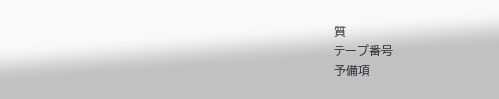質
テープ番号
予備項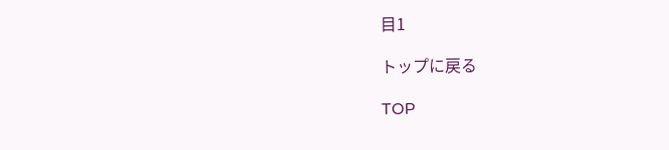目1

トップに戻る

TOP